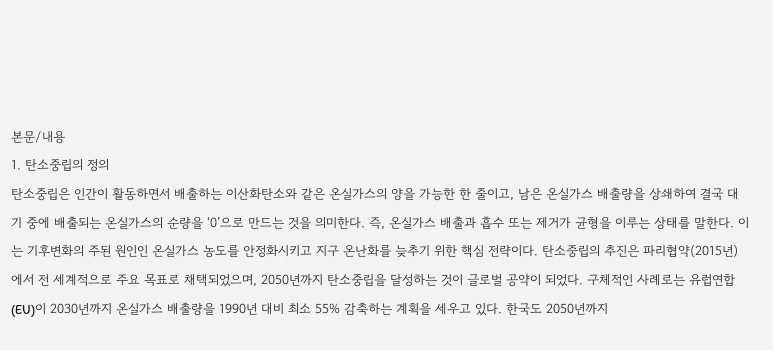본문/내용
1. 탄소중립의 정의
탄소중립은 인간이 활동하면서 배출하는 이산화탄소와 같은 온실가스의 양을 가능한 한 줄이고, 남은 온실가스 배출량을 상쇄하여 결국 대기 중에 배출되는 온실가스의 순량을 ‘0’으로 만드는 것을 의미한다. 즉, 온실가스 배출과 흡수 또는 제거가 균형을 이루는 상태를 말한다. 이는 기후변화의 주된 원인인 온실가스 농도를 안정화시키고 지구 온난화를 늦추기 위한 핵심 전략이다. 탄소중립의 추진은 파리협약(2015년)에서 전 세계적으로 주요 목표로 채택되었으며, 2050년까지 탄소중립을 달성하는 것이 글로벌 공약이 되었다. 구체적인 사례로는 유럽연합(EU)이 2030년까지 온실가스 배출량을 1990년 대비 최소 55% 감축하는 계획을 세우고 있다. 한국도 2050년까지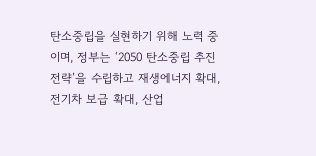탄소중립을 실현하기 위해 노력 중이며, 정부는 ‘2050 탄소중립 추진전략’을 수립하고 재생에너지 확대, 전기차 보급 확대, 산업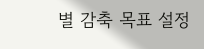별 감축 목표 설정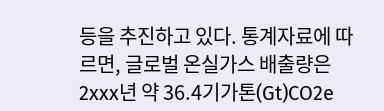등을 추진하고 있다. 통계자료에 따르면, 글로벌 온실가스 배출량은 2xxx년 약 36.4기가톤(Gt)CO2e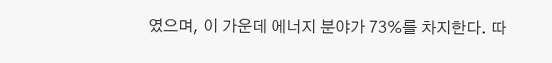였으며, 이 가운데 에너지 분야가 73%를 차지한다. 따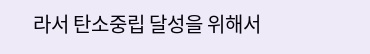라서 탄소중립 달성을 위해서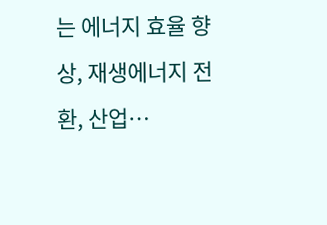는 에너지 효율 향상, 재생에너지 전환, 산업…